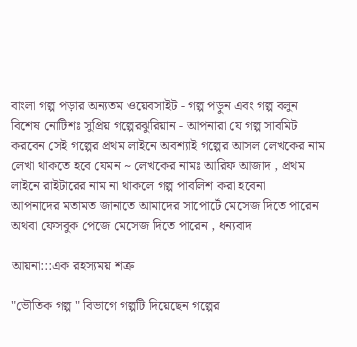বাংলা গল্প পড়ার অন্যতম ওয়েবসাইট - গল্প পড়ুন এবং গল্প বলুন
বিশেষ নোটিশঃ সুপ্রিয় গল্পেরঝুরিয়ান - আপনারা যে গল্প সাবমিট করবেন সেই গল্পের প্রথম লাইনে অবশ্যাই গল্পের আসল লেখকের নাম লেখা থাকতে হবে যেমন ~ লেখকের নামঃ আরিফ আজাদ , প্রথম লাইনে রাইটারের নাম না থাকলে গল্প পাবলিশ করা হবেনা
আপনাদের মতামত জানাতে আমাদের সাপোর্টে মেসেজ দিতে পারেন অথবা ফেসবুক পেজে মেসেজ দিতে পারেন , ধন্যবাদ

আয়না:::এক রহস্যময় শত্রু

"ভৌতিক গল্প " বিভাগে গল্পটি দিয়েছেন গল্পের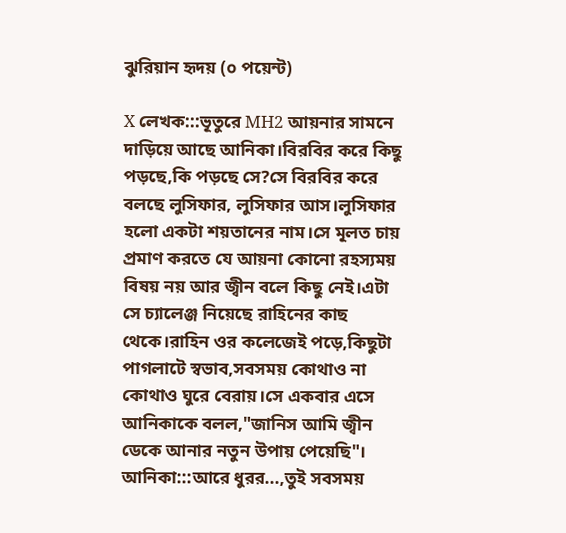ঝুরিয়ান হৃদয় (০ পয়েন্ট)

X লেখক:::ভূতুরে MH2 আয়নার সামনে দাড়িয়ে আছে আনিকা।বিরবির করে কিছু পড়ছে,কি পড়ছে সে?সে বিরবির করে বলছে লুসিফার, লুসিফার আস।লুসিফার হলো একটা শয়তানের নাম।সে মূলত চায় প্রমাণ করতে যে আয়না কোনো রহস্যময় বিষয় নয় আর জ্বীন বলে কিছু নেই।এটা সে চ্যালেঞ্জ নিয়েছে রাহিনের কাছ থেকে।রাহিন ওর কলেজেই পড়ে,কিছুটা পাগলাটে স্বভাব,সবসময় কোথাও না কোথাও ঘুরে বেরায়।সে একবার এসে আনিকাকে বলল,"জানিস আমি জ্বীন ডেকে আনার নতুন উপায় পেয়েছি"। আনিকা:::আরে ধুরর...,তুই সবসময়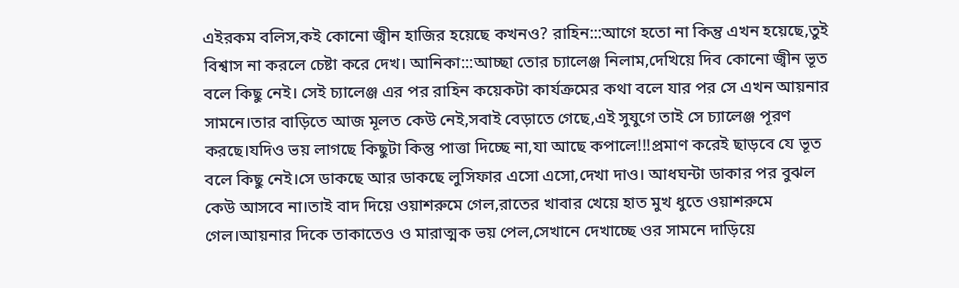এইরকম বলিস,কই কোনো জ্বীন হাজির হয়েছে কখনও? রাহিন:::আগে হতো না কিন্তু এখন হয়েছে,তুই বিশ্বাস না করলে চেষ্টা করে দেখ। আনিকা:::আচ্ছা তোর চ্যালেঞ্জ নিলাম,দেখিয়ে দিব কোনো জ্বীন ভূত বলে কিছু নেই। সেই চ্যালেঞ্জ এর পর রাহিন কয়েকটা কার্যক্রমের কথা বলে যার পর সে এখন আয়নার সামনে।তার বাড়িতে আজ মূলত কেউ নেই,সবাই বেড়াতে গেছে,এই সুযুগে তাই সে চ্যালেঞ্জ পূরণ করছে।যদিও ভয় লাগছে কিছুটা কিন্তু পাত্তা দিচ্ছে না,যা আছে কপালে!!!প্রমাণ করেই ছাড়বে যে ভূত বলে কিছু নেই।সে ডাকছে আর ডাকছে লুসিফার এসো এসো,দেখা দাও। আধঘন্টা ডাকার পর বুঝল কেউ আসবে না।তাই বাদ দিয়ে ওয়াশরুমে গেল,রাতের খাবার খেয়ে হাত মুখ ধুতে ওয়াশরুমে গেল।আয়নার দিকে তাকাতেও ও মারাত্মক ভয় পেল,সেখানে দেখাচ্ছে ওর সামনে দাড়িয়ে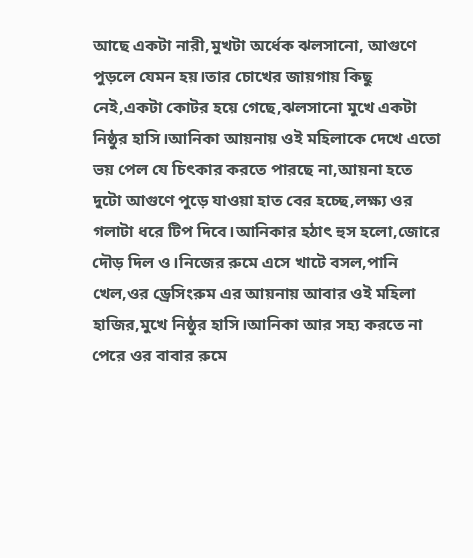আছে একটা নারী,মুখটা অর্ধেক ঝলসানো, আগুণে পুড়লে যেমন হয়।তার চোখের জায়গায় কিছু নেই,একটা কোটর হয়ে গেছে,ঝলসানো মুখে একটা নিষ্ঠুর হাসি।আনিকা আয়নায় ওই মহিলাকে দেখে এতো ভয় পেল যে চিৎকার করতে পারছে না,আয়না হতে দুটো আগুণে পুড়ে যাওয়া হাত বের হচ্ছে,লক্ষ্য ওর গলাটা ধরে টিপ দিবে।আনিকার হঠাৎ হুস হলো,জোরে দৌড় দিল ও।নিজের রুমে এসে খাটে বসল,পানি খেল,ওর ড্রেসিংরুম এর আয়নায় আবার ওই মহিলা হাজির,মুখে নিষ্ঠুর হাসি।আনিকা আর সহ্য করতে না পেরে ওর বাবার রুমে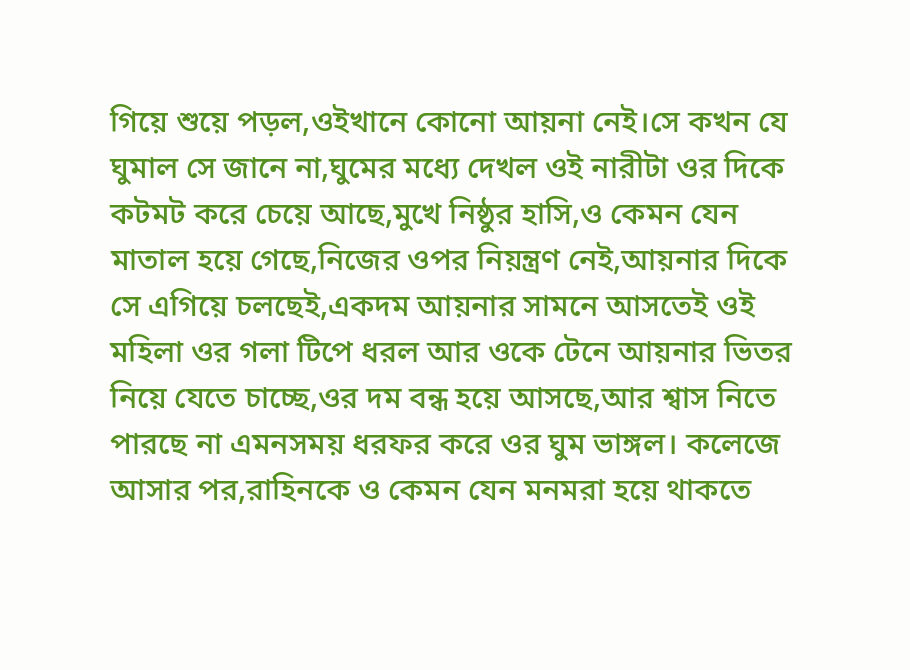গিয়ে শুয়ে পড়ল,ওইখানে কোনো আয়না নেই।সে কখন যে ঘুমাল সে জানে না,ঘুমের মধ্যে দেখল ওই নারীটা ওর দিকে কটমট করে চেয়ে আছে,মুখে নিষ্ঠুর হাসি,ও কেমন যেন মাতাল হয়ে গেছে,নিজের ওপর নিয়ন্ত্রণ নেই,আয়নার দিকে সে এগিয়ে চলছেই,একদম আয়নার সামনে আসতেই ওই মহিলা ওর গলা টিপে ধরল আর ওকে টেনে আয়নার ভিতর নিয়ে যেতে চাচ্ছে,ওর দম বন্ধ হয়ে আসছে,আর শ্বাস নিতে পারছে না এমনসময় ধরফর করে ওর ঘুম ভাঙ্গল। কলেজে আসার পর,রাহিনকে ও কেমন যেন মনমরা হয়ে থাকতে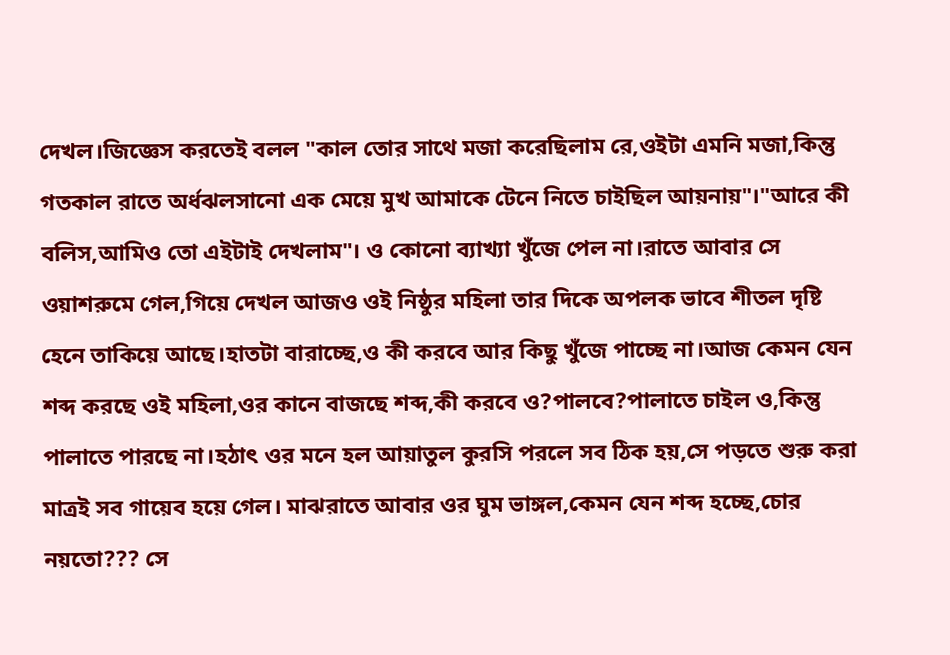দেখল।জিজ্ঞেস করতেই বলল "কাল তোর সাথে মজা করেছিলাম রে,ওইটা এমনি মজা,কিন্তু গতকাল রাতে অর্ধঝলসানো এক মেয়ে মুখ আমাকে টেনে নিতে চাইছিল আয়নায়"।"আরে কী বলিস,আমিও তো এইটাই দেখলাম"। ও কোনো ব্যাখ্যা খুঁজে পেল না।রাতে আবার সে ওয়াশরুমে গেল,গিয়ে দেখল আজও ওই নিষ্ঠুর মহিলা তার দিকে অপলক ভাবে শীতল দৃষ্টি হেনে তাকিয়ে আছে।হাতটা বারাচ্ছে,ও কী করবে আর কিছু খুঁজে পাচ্ছে না।আজ কেমন যেন শব্দ করছে ওই মহিলা,ওর কানে বাজছে শব্দ,কী করবে ও?পালবে?পালাতে চাইল ও,কিন্তু পালাতে পারছে না।হঠাৎ ওর মনে হল আয়াতুল কুরসি পরলে সব ঠিক হয়,সে পড়তে শুরু করা মাত্রই সব গায়েব হয়ে গেল। মাঝরাতে আবার ওর ঘুম ভাঙ্গল,কেমন যেন শব্দ হচ্ছে,চোর নয়তো??? সে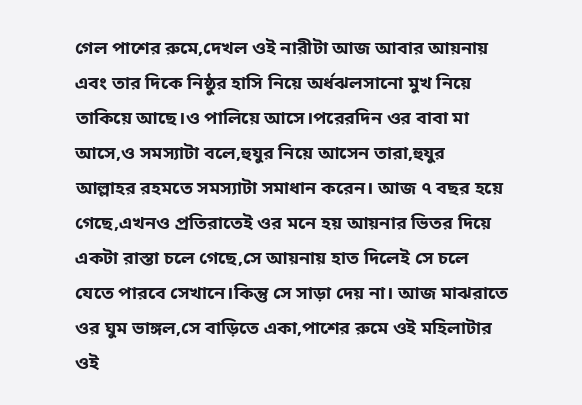গেল পাশের রুমে,দেখল ওই নারীটা আজ আবার আয়নায় এবং তার দিকে নিষ্ঠুর হাসি নিয়ে অর্ধঝলসানো মুখ নিয়ে তাকিয়ে আছে।ও পালিয়ে আসে।পরেরদিন ওর বাবা মা আসে,ও সমস্যাটা বলে,হুযুর নিয়ে আসেন তারা,হুযুর আল্লাহর রহমতে সমস্যাটা সমাধান করেন। আজ ৭ বছর হয়ে গেছে,এখনও প্রতিরাতেই ওর মনে হয় আয়নার ভিতর দিয়ে একটা রাস্তা চলে গেছে,সে আয়নায় হাত দিলেই সে চলে যেতে পারবে সেখানে।কিন্তু সে সাড়া দেয় না। আজ মাঝরাতে ওর ঘুম ভাঙ্গল,সে বাড়িতে একা,পাশের রুমে ওই মহিলাটার ওই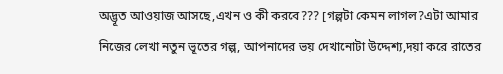অদ্ভূত আওয়াজ আসছে,এখন ও কী করবে??? [গল্পটা কেমন লাগল?এটা আমার নিজের লেখা নতুন ভূতের গল্প, আপনাদের ভয় দেখানোটা উদ্দেশ্য,দয়া করে রাতের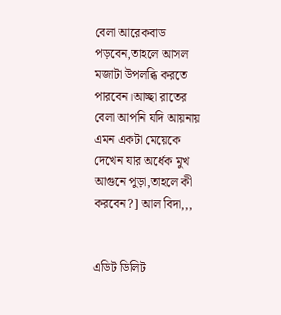বেলা আরেকবাড পড়বেন,তাহলে আসল মজাটা উপলব্ধি করতে পারবেন।আচ্ছা রাতের বেলা আপনি যদি আয়নায় এমন একটা মেয়েকে দেখেন যার অর্ধেক মুখ আগুনে পুড়া,তাহলে কী করবেন?] আল বিদা,,,


এডিট ডিলিট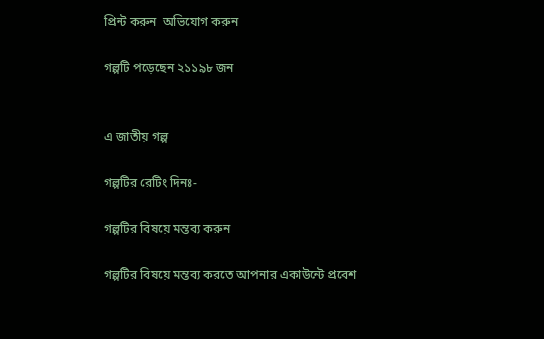প্রিন্ট করুন  অভিযোগ করুন

গল্পটি পড়েছেন ২১১৯৮ জন


এ জাতীয় গল্প

গল্পটির রেটিং দিনঃ-

গল্পটির বিষয়ে মন্তব্য করুন

গল্পটির বিষয়ে মন্তব্য করতে আপনার একাউন্টে প্রবেশ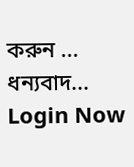করুন ... ধন্যবাদ... Login Now